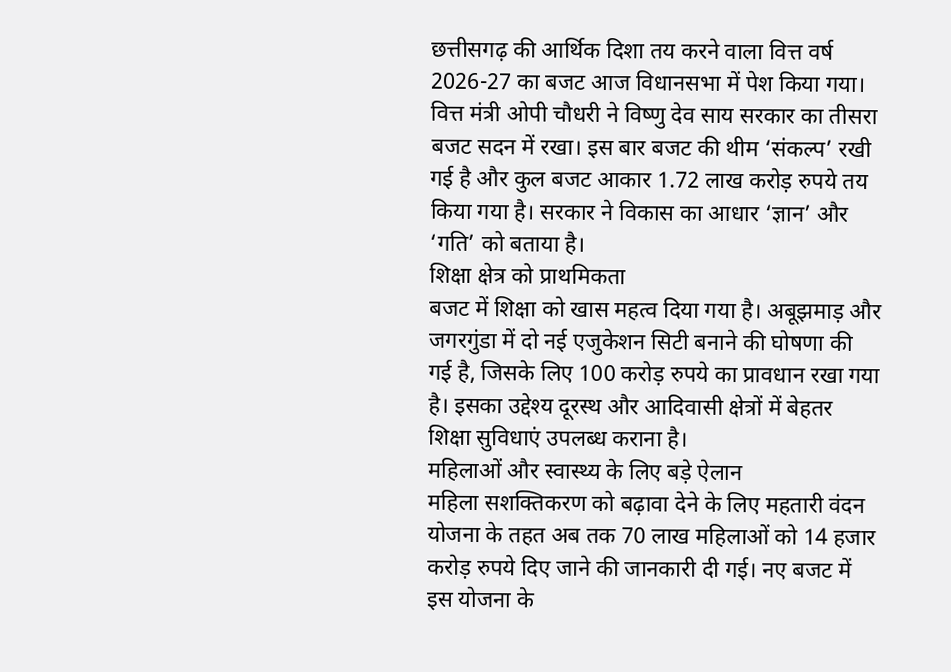छत्तीसगढ़ की आर्थिक दिशा तय करने वाला वित्त वर्ष 2026-27 का बजट आज विधानसभा में पेश किया गया। वित्त मंत्री ओपी चौधरी ने विष्णु देव साय सरकार का तीसरा बजट सदन में रखा। इस बार बजट की थीम ‘संकल्प’ रखी गई है और कुल बजट आकार 1.72 लाख करोड़ रुपये तय किया गया है। सरकार ने विकास का आधार ‘ज्ञान’ और ‘गति’ को बताया है।
शिक्षा क्षेत्र को प्राथमिकता
बजट में शिक्षा को खास महत्व दिया गया है। अबूझमाड़ और जगरगुंडा में दो नई एजुकेशन सिटी बनाने की घोषणा की गई है, जिसके लिए 100 करोड़ रुपये का प्रावधान रखा गया है। इसका उद्देश्य दूरस्थ और आदिवासी क्षेत्रों में बेहतर शिक्षा सुविधाएं उपलब्ध कराना है।
महिलाओं और स्वास्थ्य के लिए बड़े ऐलान
महिला सशक्तिकरण को बढ़ावा देने के लिए महतारी वंदन योजना के तहत अब तक 70 लाख महिलाओं को 14 हजार करोड़ रुपये दिए जाने की जानकारी दी गई। नए बजट में इस योजना के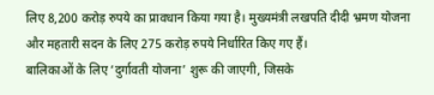लिए 8,200 करोड़ रुपये का प्रावधान किया गया है। मुख्यमंत्री लखपति दीदी भ्रमण योजना और महतारी सदन के लिए 275 करोड़ रुपये निर्धारित किए गए हैं।
बालिकाओं के लिए ‘दुर्गावती योजना’ शुरू की जाएगी, जिसके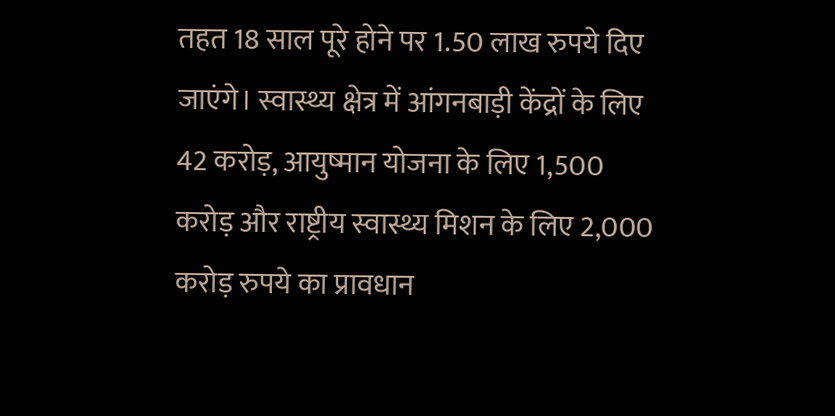तहत 18 साल पूरे होने पर 1.50 लाख रुपये दिए जाएंगे। स्वास्थ्य क्षेत्र में आंगनबाड़ी केंद्रों के लिए 42 करोड़, आयुष्मान योजना के लिए 1,500 करोड़ और राष्ट्रीय स्वास्थ्य मिशन के लिए 2,000 करोड़ रुपये का प्रावधान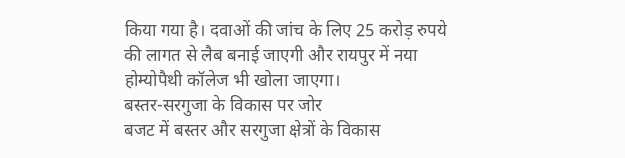किया गया है। दवाओं की जांच के लिए 25 करोड़ रुपये की लागत से लैब बनाई जाएगी और रायपुर में नया होम्योपैथी कॉलेज भी खोला जाएगा।
बस्तर-सरगुजा के विकास पर जोर
बजट में बस्तर और सरगुजा क्षेत्रों के विकास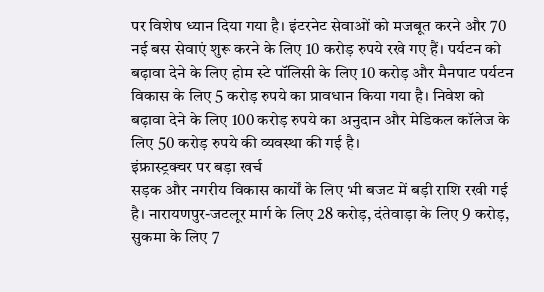पर विशेष ध्यान दिया गया है। इंटरनेट सेवाओं को मजबूत करने और 70 नई बस सेवाएं शुरू करने के लिए 10 करोड़ रुपये रखे गए हैं। पर्यटन को बढ़ावा देने के लिए होम स्टे पॉलिसी के लिए 10 करोड़ और मैनपाट पर्यटन विकास के लिए 5 करोड़ रुपये का प्रावधान किया गया है। निवेश को बढ़ावा देने के लिए 100 करोड़ रुपये का अनुदान और मेडिकल कॉलेज के लिए 50 करोड़ रुपये की व्यवस्था की गई है।
इंफ्रास्ट्रक्चर पर बड़ा खर्च
सड़क और नगरीय विकास कार्यों के लिए भी बजट में बड़ी राशि रखी गई है। नारायणपुर-जटलूर मार्ग के लिए 28 करोड़, दंतेवाड़ा के लिए 9 करोड़, सुकमा के लिए 7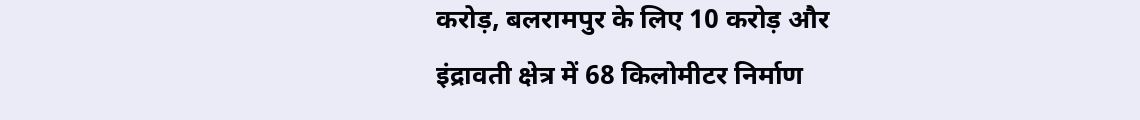करोड़, बलरामपुर के लिए 10 करोड़ और इंद्रावती क्षेत्र में 68 किलोमीटर निर्माण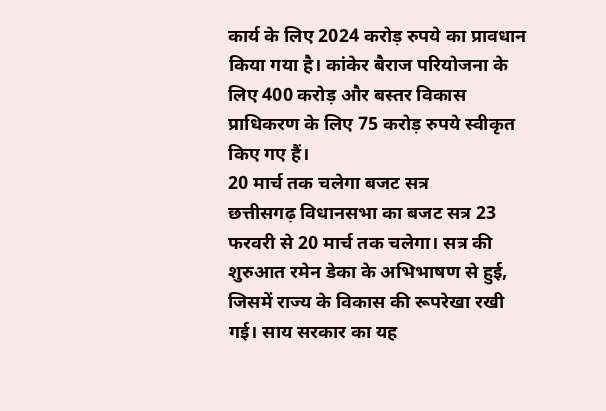कार्य के लिए 2024 करोड़ रुपये का प्रावधान किया गया है। कांकेर बैराज परियोजना के लिए 400 करोड़ और बस्तर विकास प्राधिकरण के लिए 75 करोड़ रुपये स्वीकृत किए गए हैं।
20 मार्च तक चलेगा बजट सत्र
छत्तीसगढ़ विधानसभा का बजट सत्र 23 फरवरी से 20 मार्च तक चलेगा। सत्र की शुरुआत रमेन डेका के अभिभाषण से हुई, जिसमें राज्य के विकास की रूपरेखा रखी गई। साय सरकार का यह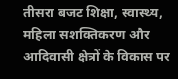तीसरा बजट शिक्षा, स्वास्थ्य, महिला सशक्तिकरण और आदिवासी क्षेत्रों के विकास पर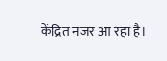केंद्रित नजर आ रहा है।